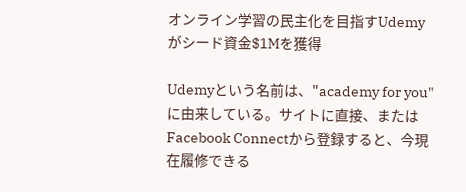オンライン学習の民主化を目指すUdemyがシード資金$1Mを獲得

Udemyという名前は、"academy for you"に由来している。サイトに直接、またはFacebook Connectから登録すると、今現在履修できる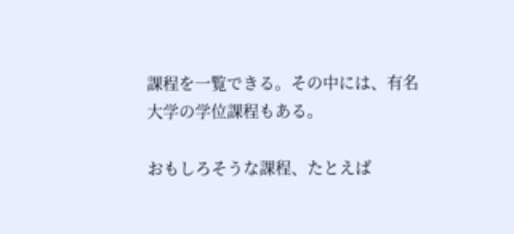課程を一覧できる。その中には、有名大学の学位課程もある。

おもしろそうな課程、たとえば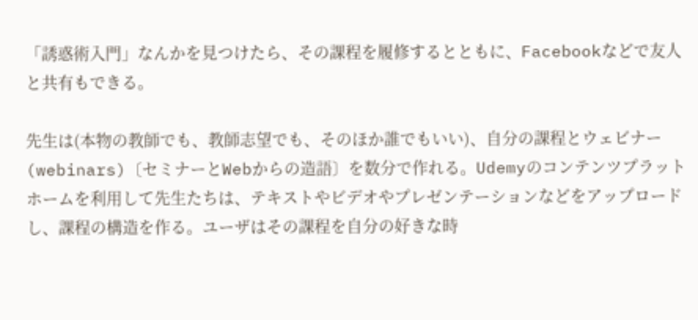「誘惑術入門」なんかを見つけたら、その課程を履修するとともに、Facebookなどで友人と共有もできる。

先生は(本物の教師でも、教師志望でも、そのほか誰でもいい)、自分の課程とウェビナー(webinars)〔セミナーとWebからの造語〕を数分で作れる。Udemyのコンテンツプラットホームを利用して先生たちは、テキストやビデオやプレゼンテーションなどをアップロードし、課程の構造を作る。ユーザはその課程を自分の好きな時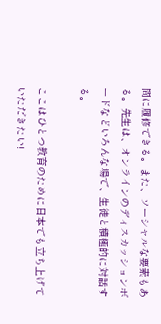間に履修できる。また、ソーシャルな要素もある。先生は、オンラインのディスカッションボードなどいろんな場で、生徒と積極的に対話する。

ここはひとつ教育のために日本でも立ち上げていただきたい!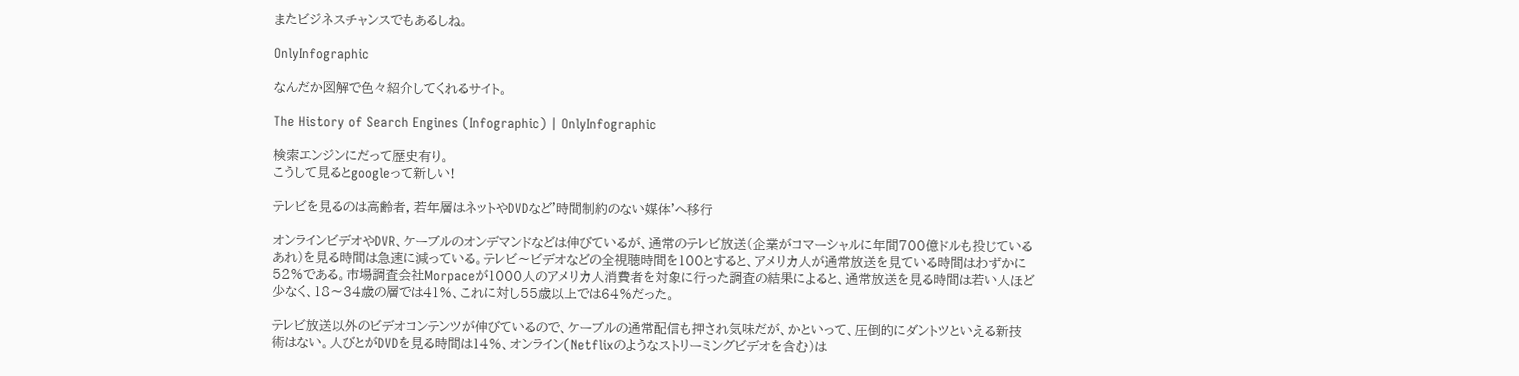またビジネスチャンスでもあるしね。

OnlyInfographic

なんだか図解で色々紹介してくれるサイト。

The History of Search Engines (Infographic) | OnlyInfographic

検索エンジンにだって歴史有り。
こうして見るとgoogleって新しい!

テレビを見るのは高齢者, 若年層はネットやDVDなど'時間制約のない媒体'へ移行

オンラインビデオやDVR、ケーブルのオンデマンドなどは伸びているが、通常のテレビ放送(企業がコマーシャルに年間700億ドルも投じているあれ)を見る時間は急速に減っている。テレビ〜ビデオなどの全視聴時間を100とすると、アメリカ人が通常放送を見ている時間はわずかに52%である。市場調査会社Morpaceが1000人のアメリカ人消費者を対象に行った調査の結果によると、通常放送を見る時間は若い人ほど少なく、18〜34歳の層では41%、これに対し55歳以上では64%だった。

テレビ放送以外のビデオコンテンツが伸びているので、ケーブルの通常配信も押され気味だが、かといって、圧倒的にダントツといえる新技術はない。人びとがDVDを見る時間は14%、オンライン(Netflixのようなストリーミングビデオを含む)は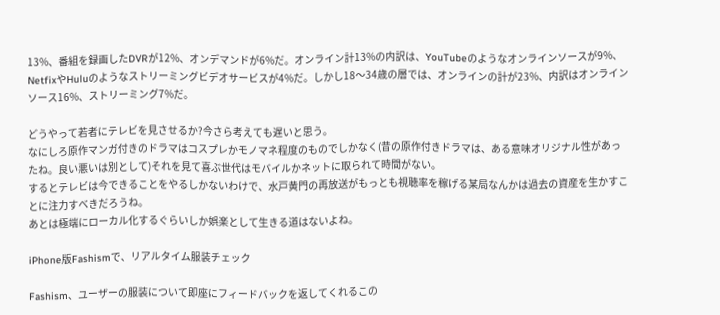13%、番組を録画したDVRが12%、オンデマンドが6%だ。オンライン計13%の内訳は、YouTubeのようなオンラインソースが9%、NetfixやHuluのようなストリーミングビデオサービスが4%だ。しかし18〜34歳の層では、オンラインの計が23%、内訳はオンラインソース16%、ストリーミング7%だ。

どうやって若者にテレビを見させるか?今さら考えても遅いと思う。
なにしろ原作マンガ付きのドラマはコスプレかモノマネ程度のものでしかなく(昔の原作付きドラマは、ある意味オリジナル性があったね。良い悪いは別として)それを見て喜ぶ世代はモバイルかネットに取られて時間がない。
するとテレビは今できることをやるしかないわけで、水戸黄門の再放送がもっとも視聴率を稼げる某局なんかは過去の資産を生かすことに注力すべきだろうね。
あとは極端にローカル化するぐらいしか娯楽として生きる道はないよね。

iPhone版Fashismで、リアルタイム服装チェック

Fashism、ユーザーの服装について即座にフィードバックを返してくれるこの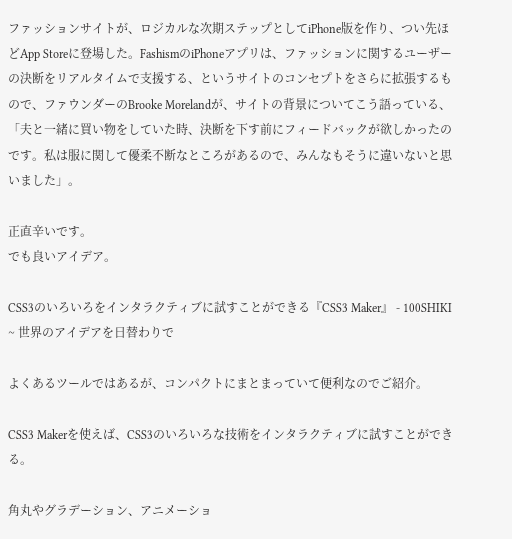ファッションサイトが、ロジカルな次期ステップとしてiPhone版を作り、つい先ほどApp Storeに登場した。FashismのiPhoneアプリは、ファッションに関するユーザーの決断をリアルタイムで支援する、というサイトのコンセプトをさらに拡張するもので、ファウンダーのBrooke Morelandが、サイトの背景についてこう語っている、「夫と一緒に買い物をしていた時、決断を下す前にフィードバックが欲しかったのです。私は服に関して優柔不断なところがあるので、みんなもそうに違いないと思いました」。

正直辛いです。
でも良いアイデア。

CSS3のいろいろをインタラクティブに試すことができる『CSS3 Maker』 - 100SHIKI ~ 世界のアイデアを日替わりで

よくあるツールではあるが、コンパクトにまとまっていて便利なのでご紹介。

CSS3 Makerを使えば、CSS3のいろいろな技術をインタラクティブに試すことができる。

角丸やグラデーション、アニメーショ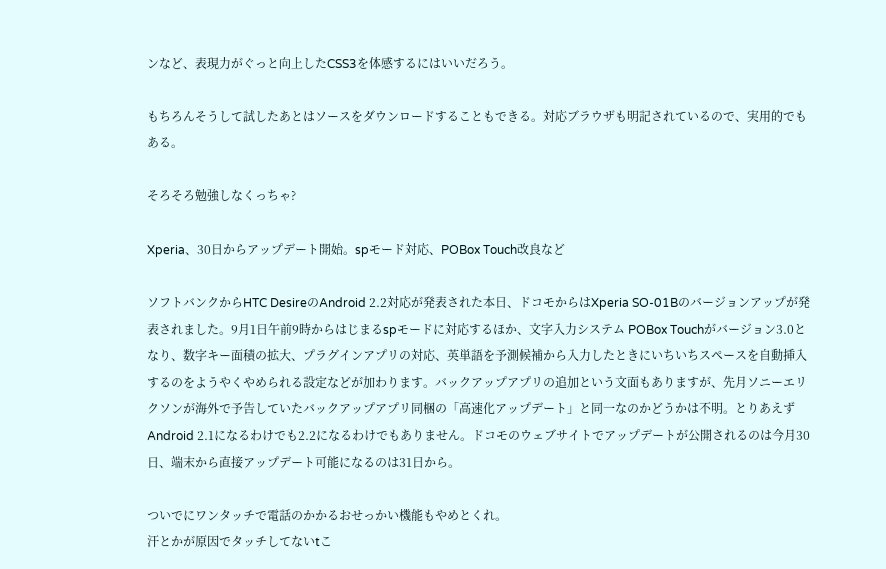ンなど、表現力がぐっと向上したCSS3を体感するにはいいだろう。

もちろんそうして試したあとはソースをダウンロードすることもできる。対応ブラウザも明記されているので、実用的でもある。

そろそろ勉強しなくっちゃ?

Xperia、30日からアップデート開始。spモード対応、POBox Touch改良など

ソフトバンクからHTC DesireのAndroid 2.2対応が発表された本日、ドコモからはXperia SO-01Bのバージョンアップが発表されました。9月1日午前9時からはじまるspモードに対応するほか、文字入力システム POBox Touchがバージョン3.0となり、数字キー面積の拡大、プラグインアプリの対応、英単語を予測候補から入力したときにいちいちスペースを自動挿入するのをようやくやめられる設定などが加わります。バックアップアプリの追加という文面もありますが、先月ソニーエリクソンが海外で予告していたバックアップアプリ同梱の「高速化アップデート」と同一なのかどうかは不明。とりあえずAndroid 2.1になるわけでも2.2になるわけでもありません。ドコモのウェブサイトでアップデートが公開されるのは今月30日、端末から直接アップデート可能になるのは31日から。

ついでにワンタッチで電話のかかるおせっかい機能もやめとくれ。
汗とかが原因でタッチしてないtこ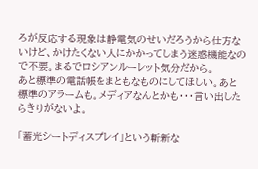ろが反応する現象は静電気のせいだろうから仕方ないけど、かけたくない人にかかってしまう迷惑機能なので不要。まるでロシアンルーレット気分だから。
あと標準の電話帳をまともなものにしてほしい。あと標準のアラームも。メディアなんとかも・・・言い出したらきりがないよ。

「蓄光シートディスプレイ」という斬新な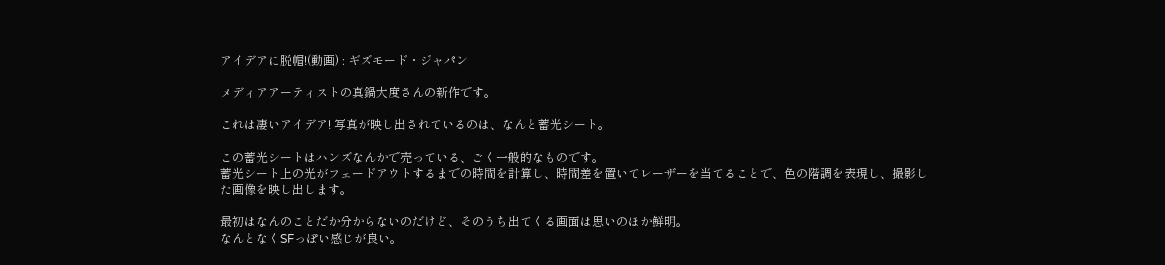アイデアに脱帽!(動画) : ギズモード・ジャパン

メディアアーティストの真鍋大度さんの新作です。

これは凄いアイデア! 写真が映し出されているのは、なんと蓄光シート。

この蓄光シートはハンズなんかで売っている、ごく一般的なものです。
蓄光シート上の光がフェードアウトするまでの時間を計算し、時間差を置いてレーザーを当てることで、色の階調を表現し、撮影した画像を映し出します。

最初はなんのことだか分からないのだけど、そのうち出てくる画面は思いのほか鮮明。
なんとなくSFっぽい感じが良い。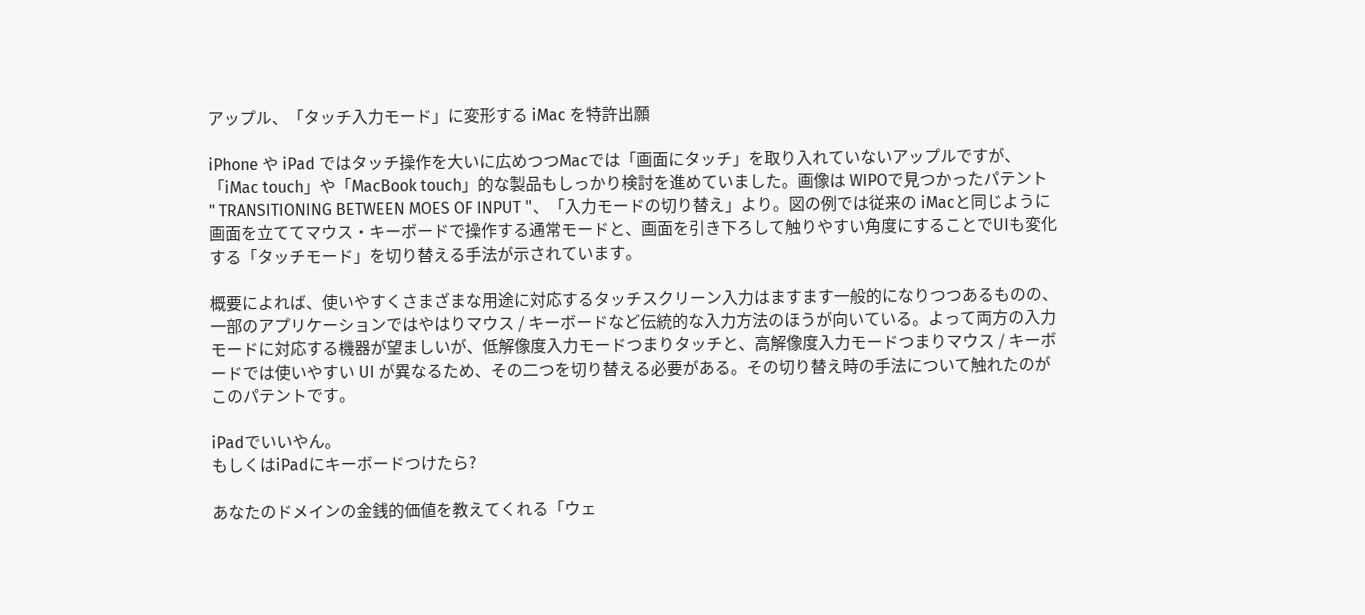アップル、「タッチ入力モード」に変形する iMac を特許出願

iPhone や iPad ではタッチ操作を大いに広めつつMacでは「画面にタッチ」を取り入れていないアップルですが、「iMac touch」や「MacBook touch」的な製品もしっかり検討を進めていました。画像は WIPOで見つかったパテント " TRANSITIONING BETWEEN MOES OF INPUT "、「入力モードの切り替え」より。図の例では従来の iMacと同じように画面を立ててマウス・キーボードで操作する通常モードと、画面を引き下ろして触りやすい角度にすることでUIも変化する「タッチモード」を切り替える手法が示されています。

概要によれば、使いやすくさまざまな用途に対応するタッチスクリーン入力はますます一般的になりつつあるものの、一部のアプリケーションではやはりマウス / キーボードなど伝統的な入力方法のほうが向いている。よって両方の入力モードに対応する機器が望ましいが、低解像度入力モードつまりタッチと、高解像度入力モードつまりマウス / キーボードでは使いやすい UI が異なるため、その二つを切り替える必要がある。その切り替え時の手法について触れたのがこのパテントです。

iPadでいいやん。
もしくはiPadにキーボードつけたら?

あなたのドメインの金銭的価値を教えてくれる「ウェ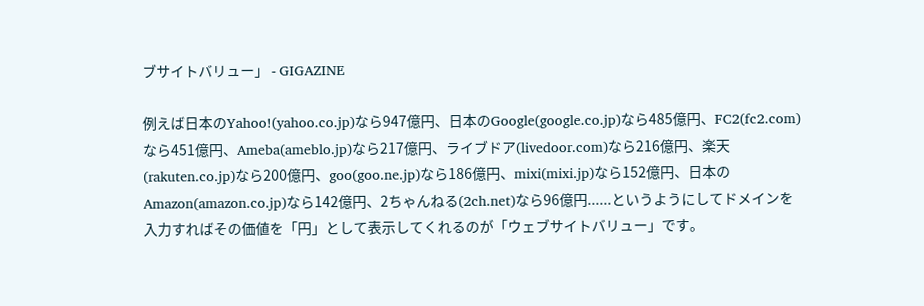ブサイトバリュー」 - GIGAZINE

例えば日本のYahoo!(yahoo.co.jp)なら947億円、日本のGoogle(google.co.jp)なら485億円、FC2(fc2.com)なら451億円、Ameba(ameblo.jp)なら217億円、ライブドア(livedoor.com)なら216億円、楽天(rakuten.co.jp)なら200億円、goo(goo.ne.jp)なら186億円、mixi(mixi.jp)なら152億円、日本のAmazon(amazon.co.jp)なら142億円、2ちゃんねる(2ch.net)なら96億円......というようにしてドメインを入力すればその価値を「円」として表示してくれるのが「ウェブサイトバリュー」です。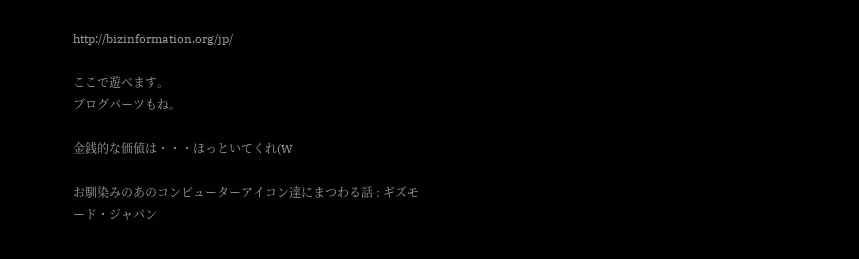http://bizinformation.org/jp/

ここで遊べます。
ブログパーツもね。

金銭的な価値は・・・ほっといてくれ(W

お馴染みのあのコンピューターアイコン達にまつわる話 : ギズモード・ジャパン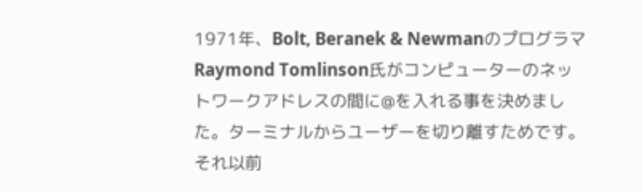1971年、Bolt, Beranek & NewmanのプログラマRaymond Tomlinson氏がコンピューターのネットワークアドレスの間に@を入れる事を決めました。ターミナルからユーザーを切り離すためです。それ以前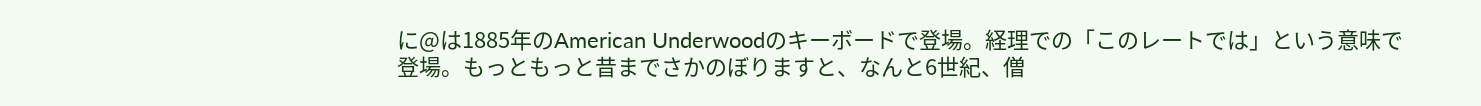に@は1885年のAmerican Underwoodのキーボードで登場。経理での「このレートでは」という意味で登場。もっともっと昔までさかのぼりますと、なんと6世紀、僧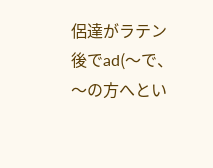侶達がラテン後でad(〜で、〜の方へとい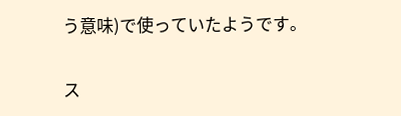う意味)で使っていたようです。

ス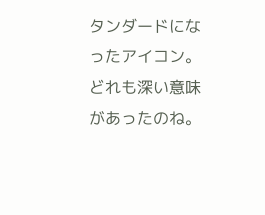タンダードになったアイコン。
どれも深い意味があったのね。